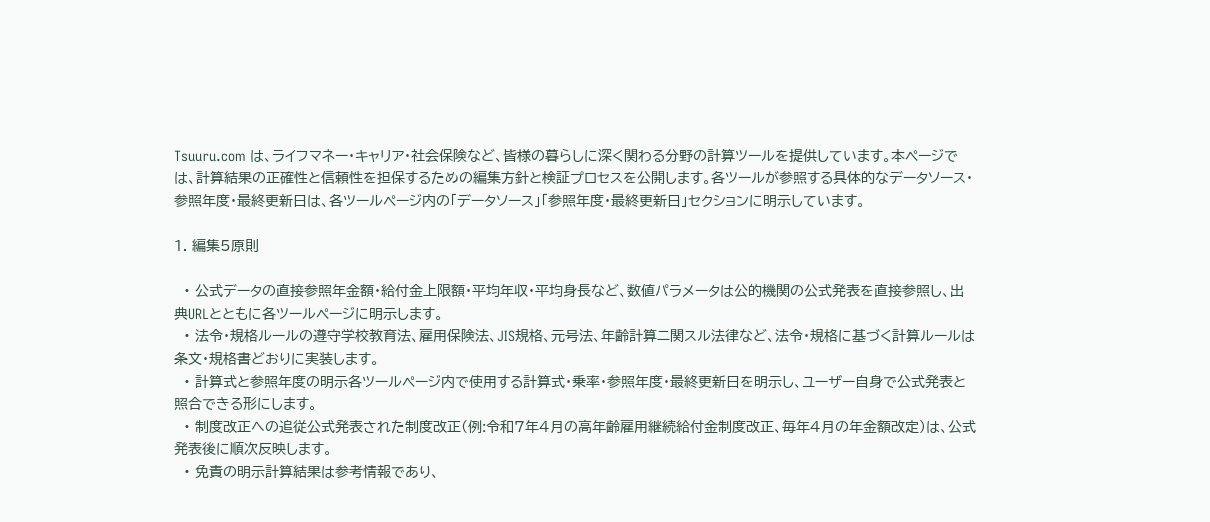Tsuuru.com は、ライフマネー・キャリア・社会保険など、皆様の暮らしに深く関わる分野の計算ツールを提供しています。本ページでは、計算結果の正確性と信頼性を担保するための編集方針と検証プロセスを公開します。各ツールが参照する具体的なデータソース・参照年度・最終更新日は、各ツールページ内の「データソース」「参照年度・最終更新日」セクションに明示しています。

1. 編集5原則

  • 公式データの直接参照年金額・給付金上限額・平均年収・平均身長など、数値パラメータは公的機関の公式発表を直接参照し、出典URLとともに各ツールページに明示します。
  • 法令・規格ルールの遵守学校教育法、雇用保険法、JIS規格、元号法、年齢計算ニ関スル法律など、法令・規格に基づく計算ルールは条文・規格書どおりに実装します。
  • 計算式と参照年度の明示各ツールページ内で使用する計算式・乗率・参照年度・最終更新日を明示し、ユーザー自身で公式発表と照合できる形にします。
  • 制度改正への追従公式発表された制度改正(例:令和7年4月の高年齢雇用継続給付金制度改正、毎年4月の年金額改定)は、公式発表後に順次反映します。
  • 免責の明示計算結果は参考情報であり、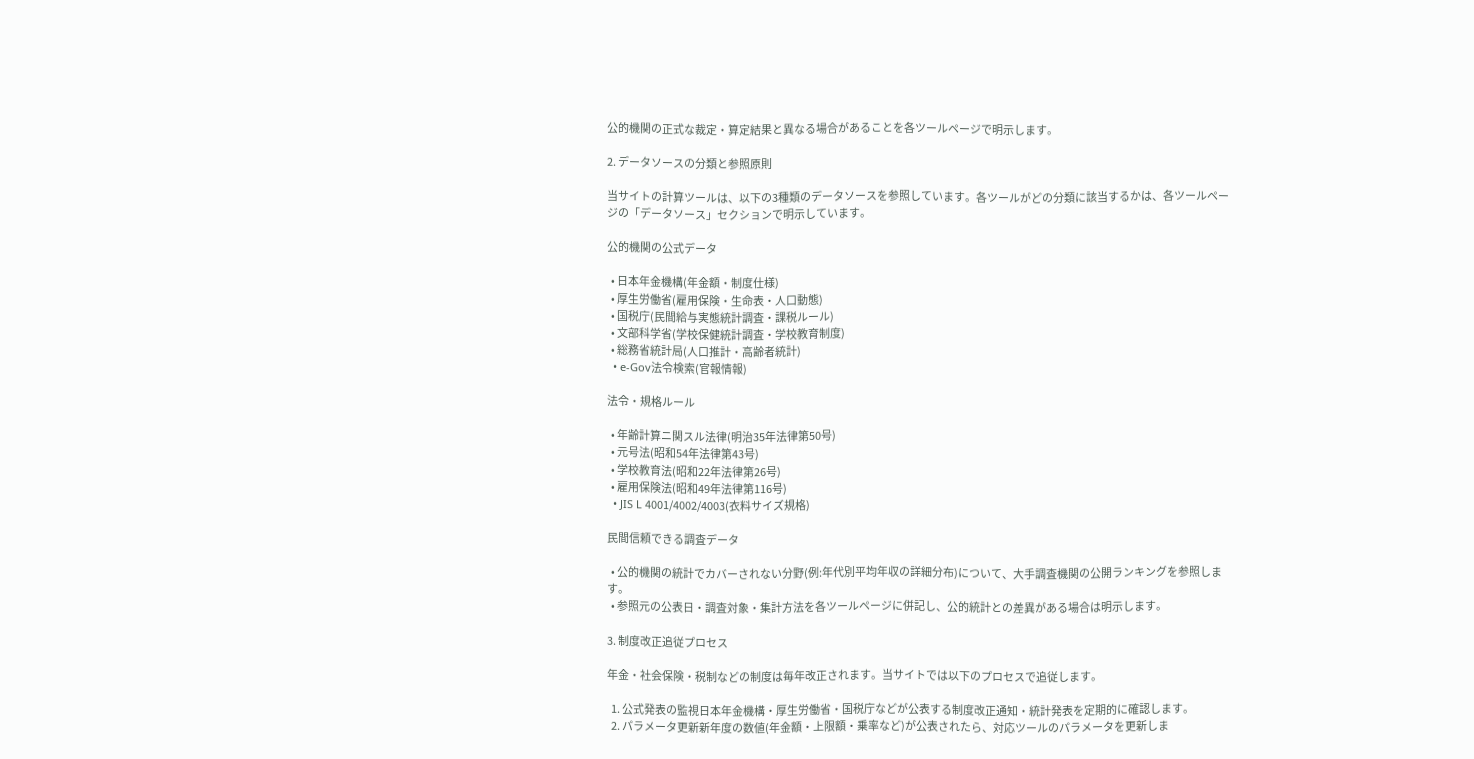公的機関の正式な裁定・算定結果と異なる場合があることを各ツールページで明示します。

2. データソースの分類と参照原則

当サイトの計算ツールは、以下の3種類のデータソースを参照しています。各ツールがどの分類に該当するかは、各ツールページの「データソース」セクションで明示しています。

公的機関の公式データ

  • 日本年金機構(年金額・制度仕様)
  • 厚生労働省(雇用保険・生命表・人口動態)
  • 国税庁(民間給与実態統計調査・課税ルール)
  • 文部科学省(学校保健統計調査・学校教育制度)
  • 総務省統計局(人口推計・高齢者統計)
  • e-Gov法令検索(官報情報)

法令・規格ルール

  • 年齢計算ニ関スル法律(明治35年法律第50号)
  • 元号法(昭和54年法律第43号)
  • 学校教育法(昭和22年法律第26号)
  • 雇用保険法(昭和49年法律第116号)
  • JIS L 4001/4002/4003(衣料サイズ規格)

民間信頼できる調査データ

  • 公的機関の統計でカバーされない分野(例:年代別平均年収の詳細分布)について、大手調査機関の公開ランキングを参照します。
  • 参照元の公表日・調査対象・集計方法を各ツールページに併記し、公的統計との差異がある場合は明示します。

3. 制度改正追従プロセス

年金・社会保険・税制などの制度は毎年改正されます。当サイトでは以下のプロセスで追従します。

  1. 公式発表の監視日本年金機構・厚生労働省・国税庁などが公表する制度改正通知・統計発表を定期的に確認します。
  2. パラメータ更新新年度の数値(年金額・上限額・乗率など)が公表されたら、対応ツールのパラメータを更新しま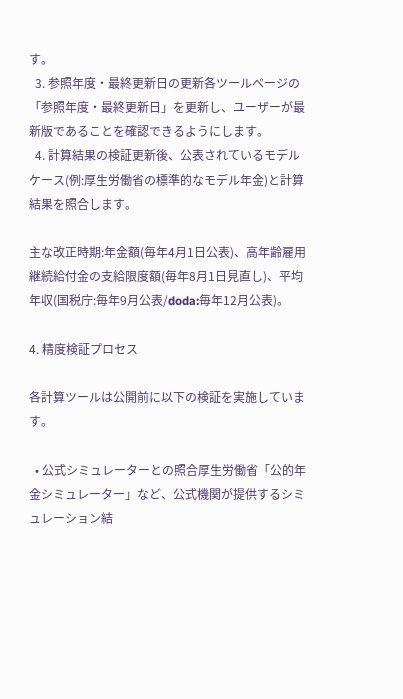す。
  3. 参照年度・最終更新日の更新各ツールページの「参照年度・最終更新日」を更新し、ユーザーが最新版であることを確認できるようにします。
  4. 計算結果の検証更新後、公表されているモデルケース(例:厚生労働省の標準的なモデル年金)と計算結果を照合します。

主な改正時期:年金額(毎年4月1日公表)、高年齢雇用継続給付金の支給限度額(毎年8月1日見直し)、平均年収(国税庁:毎年9月公表/doda:毎年12月公表)。

4. 精度検証プロセス

各計算ツールは公開前に以下の検証を実施しています。

  • 公式シミュレーターとの照合厚生労働省「公的年金シミュレーター」など、公式機関が提供するシミュレーション結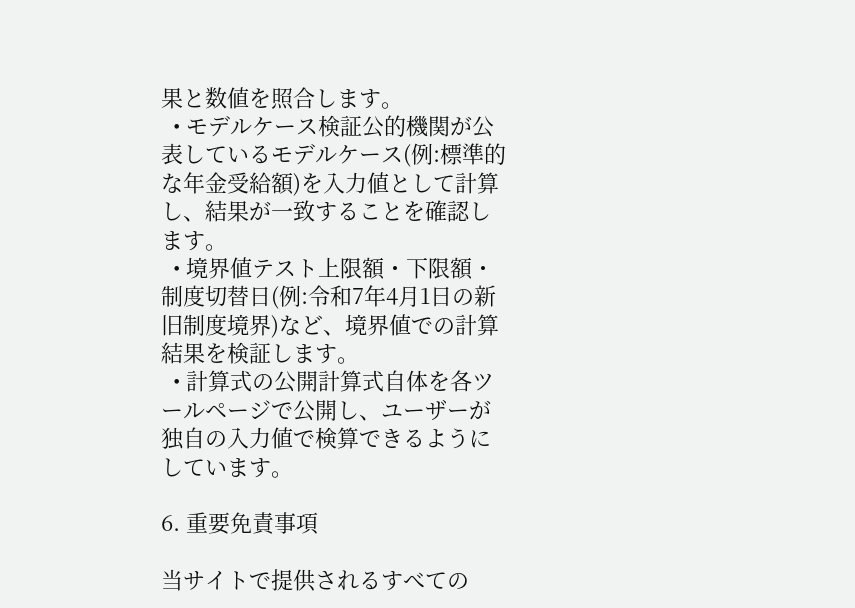果と数値を照合します。
  • モデルケース検証公的機関が公表しているモデルケース(例:標準的な年金受給額)を入力値として計算し、結果が一致することを確認します。
  • 境界値テスト上限額・下限額・制度切替日(例:令和7年4月1日の新旧制度境界)など、境界値での計算結果を検証します。
  • 計算式の公開計算式自体を各ツールページで公開し、ユーザーが独自の入力値で検算できるようにしています。

6. 重要免責事項

当サイトで提供されるすべての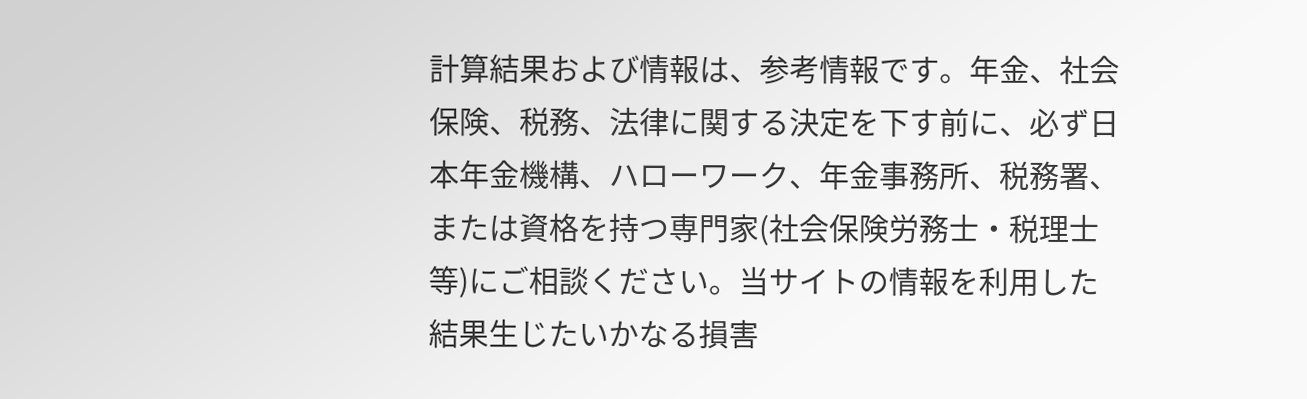計算結果および情報は、参考情報です。年金、社会保険、税務、法律に関する決定を下す前に、必ず日本年金機構、ハローワーク、年金事務所、税務署、または資格を持つ専門家(社会保険労務士・税理士等)にご相談ください。当サイトの情報を利用した結果生じたいかなる損害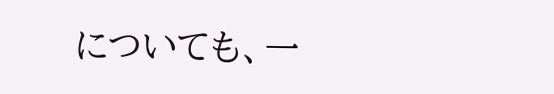についても、一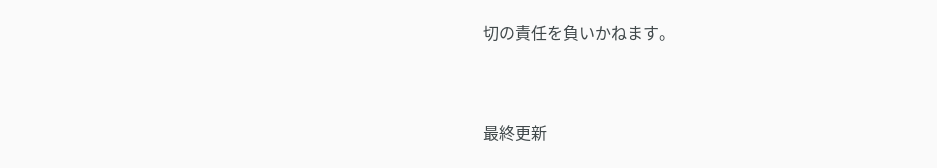切の責任を負いかねます。


最終更新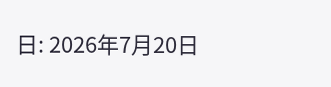日: 2026年7月20日